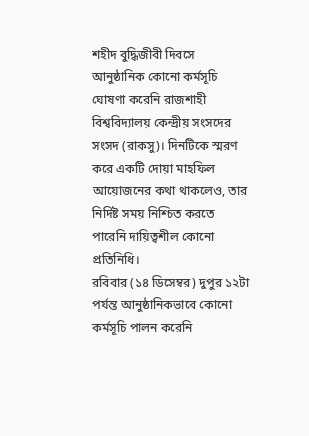শহীদ বুদ্ধিজীবী দিবসে আনুষ্ঠানিক কোনো কর্মসূচি ঘোষণা করেনি রাজশাহী বিশ্ববিদ্যালয় কেন্দ্রীয় সংসদের সংসদ (রাকসু)। দিনটিকে স্মরণ করে একটি দোয়া মাহফিল আয়োজনের কথা থাকলেও, তার নির্দিষ্ট সময় নিশ্চিত করতে পারেনি দায়িত্বশীল কোনো প্রতিনিধি।
রবিবার (১৪ ডিসেম্বর) দুপুর ১২টা পর্যন্ত আনুষ্ঠানিকভাবে কোনো কর্মসূচি পালন করেনি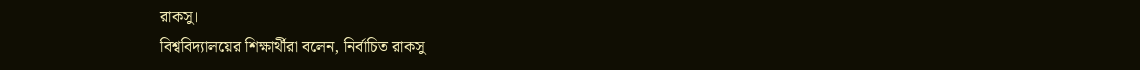রাকসু।
বিশ্ববিদ্যালয়ের শিক্ষার্থীরা বলেন, নির্বাচিত রাকসু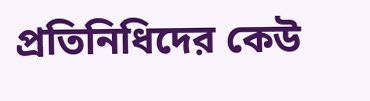প্রতিনিধিদের কেউ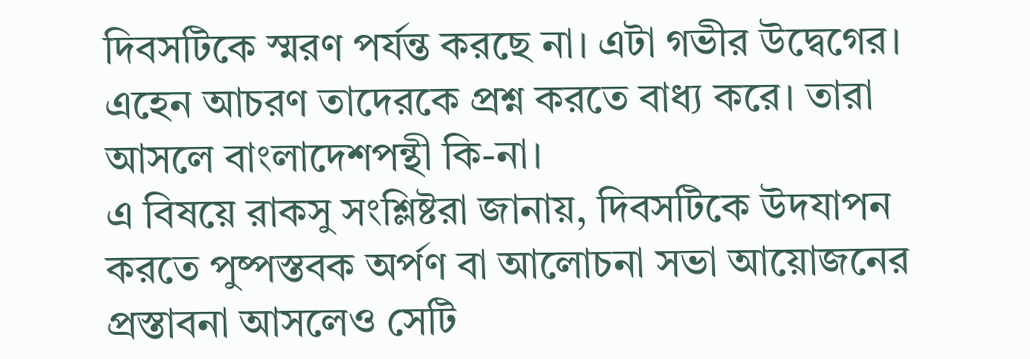দিবসটিকে স্মরণ পর্যন্ত করছে না। এটা গভীর উদ্বেগের। এহেন আচরণ তাদেরকে প্রশ্ন করতে বাধ্য করে। তারা আসলে বাংলাদেশপন্থী কি-না।
এ বিষয়ে রাকসু সংশ্লিষ্টরা জানায়, দিবসটিকে উদযাপন করতে পুষ্পস্তবক অর্পণ বা আলোচনা সভা আয়োজনের প্রস্তাবনা আসলেও সেটি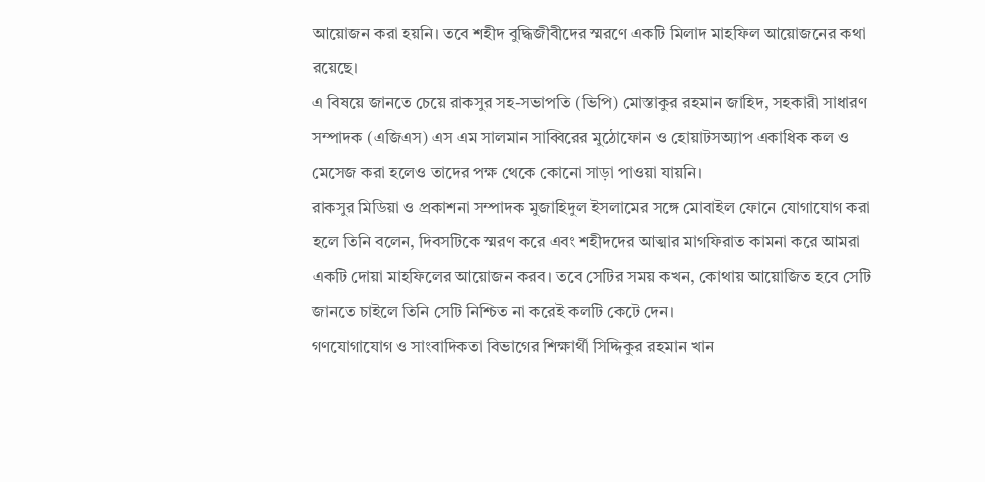আয়োজন করা হয়নি। তবে শহীদ বুদ্ধিজীবীদের স্মরণে একটি মিলাদ মাহফিল আয়োজনের কথা রয়েছে।
এ বিষয়ে জানতে চেয়ে রাকসুর সহ-সভাপতি (ভিপি) মোস্তাকুর রহমান জাহিদ, সহকারী সাধারণ সম্পাদক (এজিএস) এস এম সালমান সাব্বিরের মুঠোফোন ও হোয়াটসঅ্যাপ একাধিক কল ও মেসেজ করা হলেও তাদের পক্ষ থেকে কোনো সাড়া পাওয়া যায়নি।
রাকসুর মিডিয়া ও প্রকাশনা সম্পাদক মুজাহিদুল ইসলামের সঙ্গে মোবাইল ফোনে যোগাযোগ করা হলে তিনি বলেন, দিবসটিকে স্মরণ করে এবং শহীদদের আত্মার মাগফিরাত কামনা করে আমরা একটি দোয়া মাহফিলের আয়োজন করব। তবে সেটির সময় কখন, কোথায় আয়োজিত হবে সেটি জানতে চাইলে তিনি সেটি নিশ্চিত না করেই কলটি কেটে দেন।
গণযোগাযোগ ও সাংবাদিকতা বিভাগের শিক্ষার্থী সিদ্দিকুর রহমান খান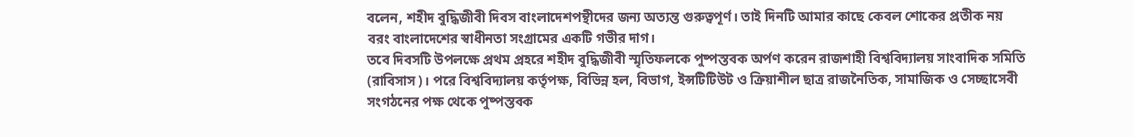বলেন, শহীদ বুদ্ধিজীবী দিবস বাংলাদেশপন্থীদের জন্য অত্যন্ত গুরুত্বপূর্ণ। তাই দিনটি আমার কাছে কেবল শোকের প্রতীক নয় বরং বাংলাদেশের স্বাধীনতা সংগ্রামের একটি গভীর দাগ।
তবে দিবসটি উপলক্ষে প্রথম প্রহরে শহীদ বুদ্ধিজীবী স্মৃতিফলকে পুষ্পস্তবক অর্পণ করেন রাজশাহী বিশ্ববিদ্যালয় সাংবাদিক সমিতি (রাবিসাস)। পরে বিশ্ববিদ্যালয় কর্তৃপক্ষ, বিভিন্ন হল, বিভাগ, ইন্সটিটিউট ও ক্রিয়াশীল ছাত্র রাজনৈতিক, সামাজিক ও সেচ্ছাসেবী সংগঠনের পক্ষ থেকে পুষ্পস্তবক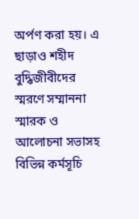অর্পণ করা হয়। এ ছাড়াও শহীদ বুদ্ধিজীবীদের স্মরণে সম্মাননা স্মারক ও আলোচনা সভাসহ বিভিন্ন কর্মসূচি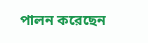পালন করেছেন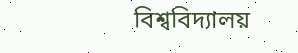বিশ্ববিদ্যালয়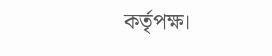কর্তৃপক্ষ।